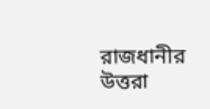রাজধানীর উত্তরা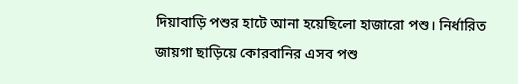দিয়াবাড়ি পশুর হাটে আনা হয়েছিলো হাজারো পশু। নির্ধারিত জায়গা ছাড়িয়ে কোরবানির এসব পশু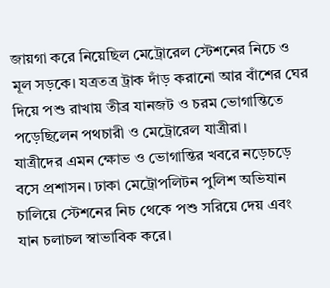জায়গা করে নিয়েছিল মেট্রোরেল স্টেশনের নিচে ও মূল সড়কে। যত্রতত্র ট্রাক দাঁড় করানো আর বাঁশের ঘের দিয়ে পশু রাখায় তীব্র যানজট ও চরম ভোগান্তিতে পড়েছিলেন পথচারী ও মেট্রোরেল যাত্রীরা।
যাত্রীদের এমন ক্ষোভ ও ভোগান্তির খবরে নড়েচড়ে বসে প্রশাসন। ঢাকা মেট্রোপলিটন পুলিশ অভিযান চালিয়ে স্টেশনের নিচ থেকে পশু সরিয়ে দেয় এবং যান চলাচল স্বাভাবিক করে।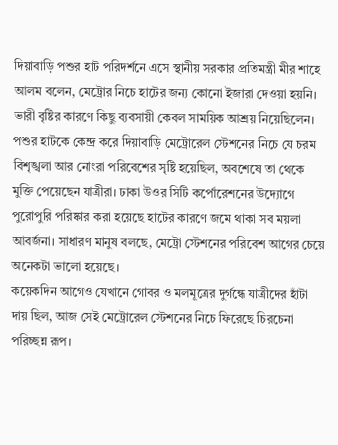দিয়াবাড়ি পশুর হাট পরিদর্শনে এসে স্থানীয় সরকার প্রতিমন্ত্রী মীর শাহে আলম বলেন, মেট্রোর নিচে হাটের জন্য কোনো ইজারা দেওয়া হয়নি। ভারী বৃষ্টির কারণে কিছু ব্যবসায়ী কেবল সাময়িক আশ্রয় নিয়েছিলেন।
পশুর হাটকে কেন্দ্র করে দিয়াবাড়ি মেট্রোরেল স্টেশনের নিচে যে চরম বিশৃঙ্খলা আর নোংরা পরিবেশের সৃষ্টি হয়েছিল, অবশেষে তা থেকে মুক্তি পেয়েছেন যাত্রীরা। ঢাকা উওর সিটি কর্পোরেশনের উদ্যোগে পুরোপুরি পরিষ্কার করা হয়েছে হাটের কারণে জমে থাকা সব ময়লা আবর্জনা। সাধারণ মানুষ বলছে, মেট্রো স্টেশনের পরিবেশ আগের চেয়ে অনেকটা ভালো হয়েছে।
কয়েকদিন আগেও যেখানে গোবর ও মলমূত্রের দুর্গন্ধে যাত্রীদের হাঁটা দায় ছিল, আজ সেই মেট্রোরেল স্টেশনের নিচে ফিরেছে চিরচেনা পরিচ্ছন্ন রূপ।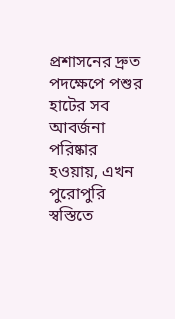প্রশাসনের দ্রুত পদক্ষেপে পশুর হাটের সব আবর্জনা পরিষ্কার হওয়ায়, এখন পুরোপুরি স্বস্তিতে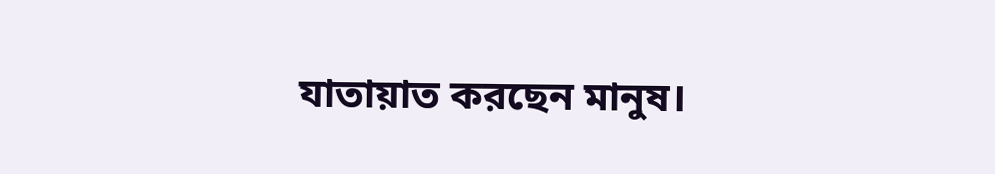যাতায়াত করছেন মানুষ।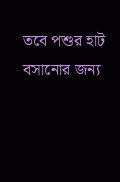তবে পশুর হাট বসানোর জন্য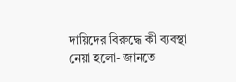দায়িদের বিরুদ্ধে কী ব্যবস্থা নেয়া হলো- জানতে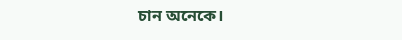চান অনেকে।